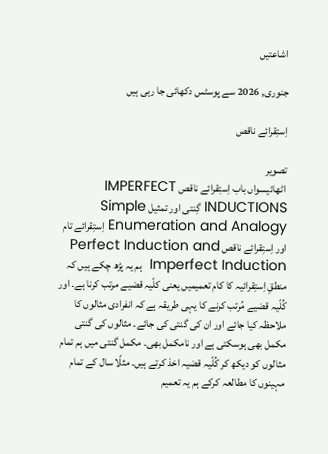اشاعتیں

جنوری, 2026 سے پوسٹس دکھائی جا رہی ہیں

اِستِقرائے ناقص

تصویر
 اٹھائیسواں باب اِستِقرائے ناقص IMPERFECT INDUCTIONS گِنتی اور تمثیل Simple Enumeration and Analogy اِستِقرائے تام اور اِستِقرائے ناقص Perfect Induction and Imperfect Induction  ہم یہ پڑھ چکے ہیں کہ منطقِ اِستِقرائیہ کا کام تعمیمیں یعنی کلّیہ قضیے مرتب کرنا ہے۔ اور کُلّیہ قضیے مُرتب کرنے کا یہی طریقہ ہے کہ انفرادی مثالوں کا ملاحظہ کیا جائے اور ان کی گنتی کی جائے۔ مثالوں کی گنتی مکمل بھی ہوسکتی ہے اور نامکمل بھی۔ مکمل گنتی میں ہم تمام مثالوں کو دیکھ کر کُلّیہ قضیہ اخذ کرتے ہیں۔ مثلًا سال کے تمام مہینوں کا مطالعہ کرکے ہم یہ تعمیم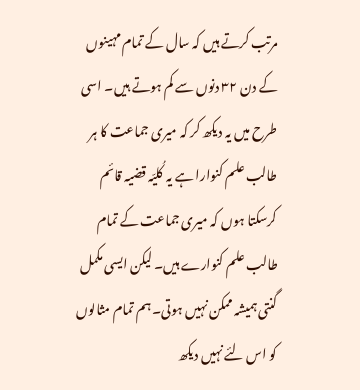مرتب کرتے ہیں کہ سال کے تمام مہینوں کے دن ۳۲ دنوں سے کم ہوتے ہیں۔ اسی طرح میں یہ دیکھ کر کہ میری جماعت کا ہر طالب علم کنوارا ہے یہ کُلیّہ قضیہ قائم کرسکتا ہوں کہ میری جماعت کے تمام طالب علم کنوارے ہیں۔ لیکن ایسی مکمل گنتی ہمیشہ ممکن نہیں ہوتی۔ ہم تمام مثالوں کو اس لئے نہیں دیکھ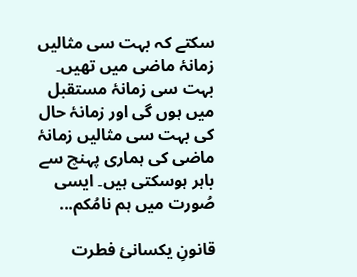سکتے کہ بہت سی مثالیں زمانۂ ماضی میں تھیں۔ بہت سی زمانۂ مستقبل میں ہوں گی اور زمانۂ حال کی بہت سی مثالیں زمانۂ ماضی کی ہماری پہنچ سے باہر ہوسکتی ہیں۔ ایسی صُورت میں ہم نامُکم...

قانونِ یکسانئ فطرت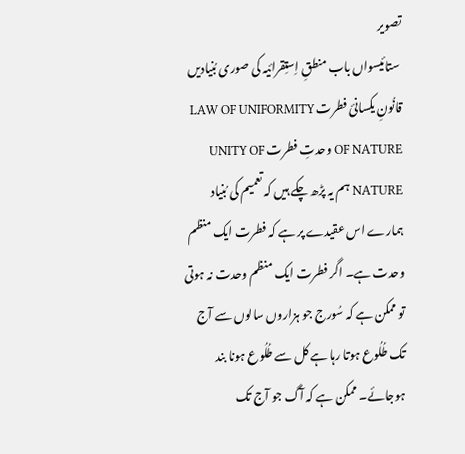تصویر
 ستائیسواں باب منطقِ اِستِقرائیہ کی صوری بُنیادیں قانُونِ یکسانئ فطرت LAW OF UNIFORMITY OF NATURE وحدتِ فطرت UNITY OF NATURE ہم یہ پڑھ چکے ہیں کہ تعمیم کی بُنیاد ہمارے اس عقیدے پر ہے کہ فطرت ایک منظم وحدت ہے۔ اگر فطرت ایک منظم وحدت نہ ہوتی تو ممکن ہے کہ سُورج جو ہزاروں سالوں سے آج تک طُلُوع ہوتا رہا ہے کل سے طُلُوع ہونا بند ہوجائے۔ ممکن ہے کہ آگ جو آج تک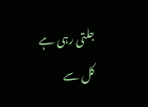جلتی رہی ہے کل سے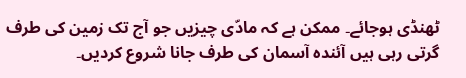ٹھنڈی ہوجائے۔ ممکن ہے کہ مادّی چیزیں جو آج تک زمین کی طرف گرتی رہی ہیں آئندہ آسمان کی طرف جانا شروع کردیں۔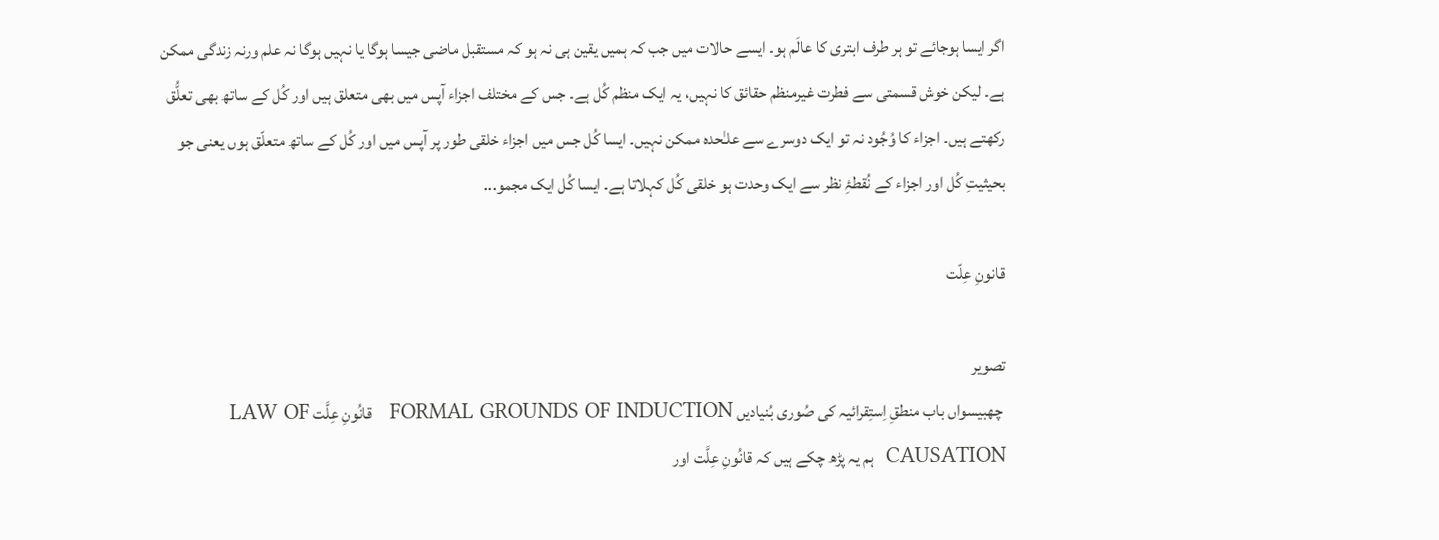اگر ایسا ہوجائے تو ہر طرف ابتری کا عالَم ہو۔ ایسے حالات میں جب کہ ہمیں یقین ہی نہ ہو کہ مستقبل ماضی جیسا ہوگا یا نہیں ہوگا نہ علم ورنہ زندگی ممکن ہے۔ لیکن خوش قسمتی سے فطرت غیرمنظم حقائق کا نہیں، یہ ایک منظم کُل ہے۔ جس کے مختلف اجزاء آپس میں بھی متعلق ہیں اور کُل کے ساتھ بھی تعلُّق رکھتے ہیں۔ اجزاء کا وُجُود نہ تو ایک دوسرے سے علـٰحدہ ممکن نہیں۔ ایسا کُل جس میں اجزاء خلقی طور پر آپس میں اور کُل کے ساتھ متعلّق ہوں یعنی جو بحیثیتِ کُل اور اجزاء کے نُقطۂِ نظر سے ایک وحدت ہو خلقی کُل کہلاتا ہے۔ ایسا کُل ایک مجمو...

قانونِ عِلّت

تصویر
 چھبیسواں باب منطقِ اِستِقرائیہ کی صُوری بُنیادیں FORMAL GROUNDS OF INDUCTION   قانُونِ عِلَّت LAW OF CAUSATION  ہم یہ پڑھ چکے ہیں کہ قانُونِ عِلَّت اور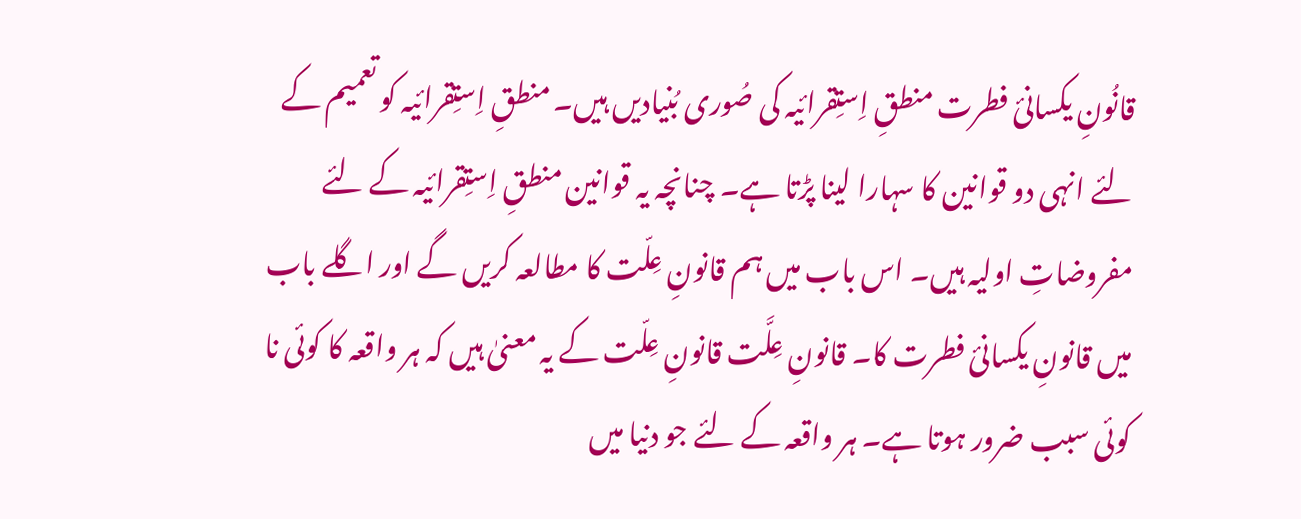قانُونِ یکسانئ فطرت منطقِ اِستِقرائیہ کی صُوری بُنیادیں ہیں۔ منطقِ اِستِقرائیہ کو تعمیم کے لئے انہی دو قوانین کا سہارا لینا پڑتا ہے۔ چنانچہ یہ قوانین منطقِ اِستِقرائیہ کے لئے مفروضاتِ اولیہ ہیں۔ اس باب میں ہم قانونِ عِلّت کا مطالعہ کریں گے اور اگلے باب میں قانونِ یکسانئ فطرت کا۔ قانونِ عِلَّت قانونِ عِلّت کے یہ معنیٰ ہیں کہ ہر واقعہ کا کوئی نا کوئی سبب ضرور ہوتا ہے۔ ہر واقعہ کے لئے جو دنیا میں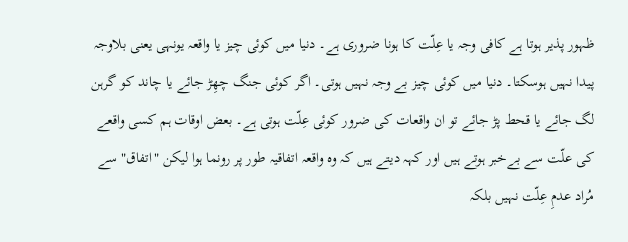ظہور پذیر ہوتا ہے کافی وجہ یا عِلّت کا ہونا ضروری ہے۔ دنیا میں کوئی چیز یا واقعہ یونہی یعنی بلاوجہ پیدا نہیں ہوسکتا۔ دنیا میں کوئی چیز بے وجہ نہیں ہوتی۔ اگر کوئی جنگ چھِڑ جائے یا چاند کو گرہن لگ جائے یا قحط پڑ جائے تو ان واقعات کی ضرور کوئی عِلّت ہوتی ہے۔ بعض اوقات ہم کسی واقعے کی علّت سے بےخبر ہوتے ہیں اور کہہ دیتے ہیں کہ وہ واقعہ اتفاقیہ طور پر رونما ہوا لیکن "اتفاق" سے مُراد عدمِ عِلّت نہیں بلکہ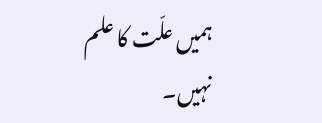ہمیں علّت کا علم نہیں۔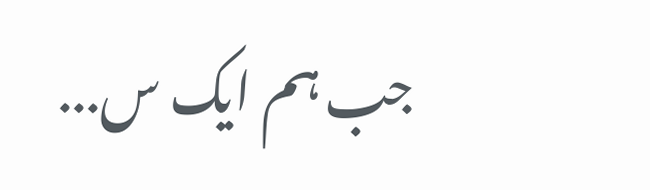جب ہم ایک س...